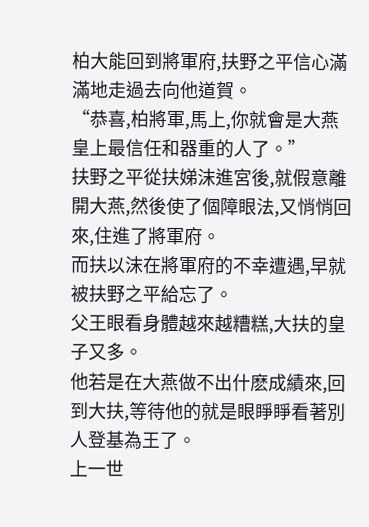柏大能回到將軍府,扶野之平信心滿滿地走過去向他道賀。
“恭喜,柏將軍,馬上,你就會是大燕皇上最信任和器重的人了。”
扶野之平從扶娣沫進宮後,就假意離開大燕,然後使了個障眼法,又悄悄回來,住進了將軍府。
而扶以沫在將軍府的不幸遭遇,早就被扶野之平給忘了。
父王眼看身體越來越糟糕,大扶的皇子又多。
他若是在大燕做不出什麽成績來,回到大扶,等待他的就是眼睜睜看著別人登基為王了。
上一世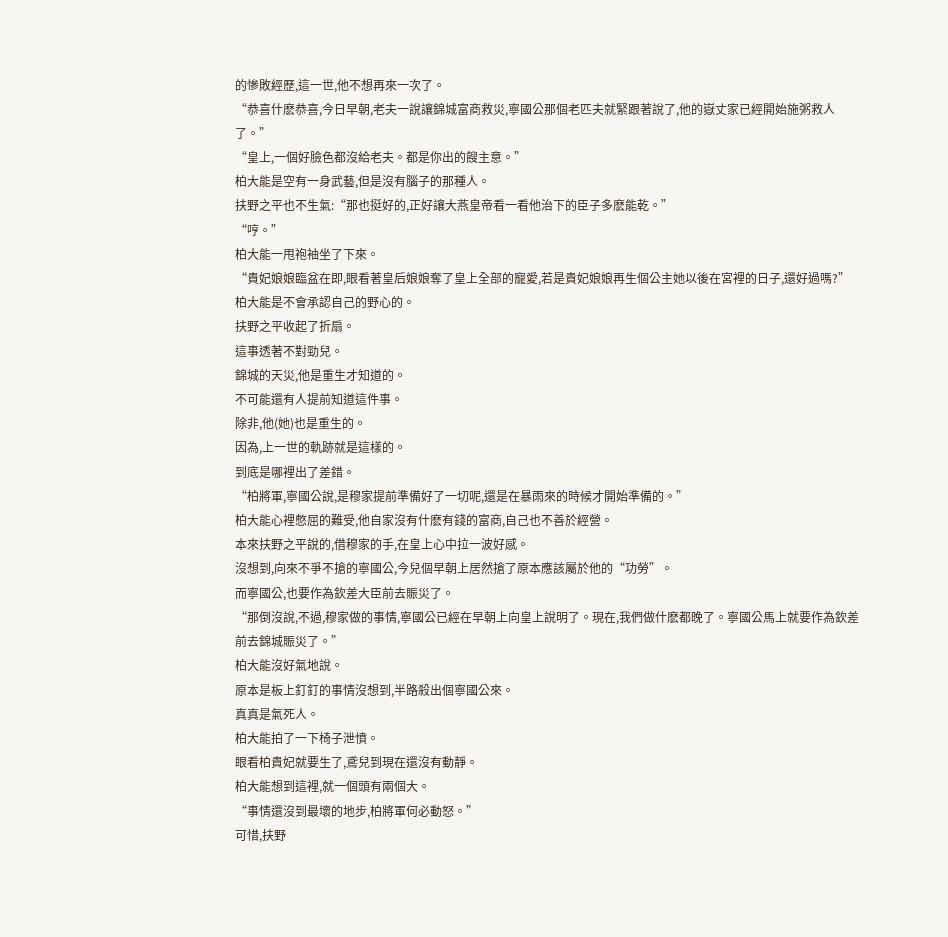的慘敗經歷,這一世,他不想再來一次了。
“恭喜什麽恭喜,今日早朝,老夫一說讓錦城富商救災,寧國公那個老匹夫就緊跟著說了,他的嶽丈家已經開始施粥救人了。”
“皇上,一個好臉色都沒給老夫。都是你出的餿主意。”
柏大能是空有一身武藝,但是沒有腦子的那種人。
扶野之平也不生氣:“那也挺好的,正好讓大燕皇帝看一看他治下的臣子多麽能乾。”
“哼。”
柏大能一甩袍袖坐了下來。
“貴妃娘娘臨盆在即,眼看著皇后娘娘奪了皇上全部的寵愛,若是貴妃娘娘再生個公主她以後在宮裡的日子,還好過嗎?”
柏大能是不會承認自己的野心的。
扶野之平收起了折扇。
這事透著不對勁兒。
錦城的天災,他是重生才知道的。
不可能還有人提前知道這件事。
除非,他(她)也是重生的。
因為,上一世的軌跡就是這樣的。
到底是哪裡出了差錯。
“柏將軍,寧國公說,是穆家提前準備好了一切呢,還是在暴雨來的時候才開始準備的。”
柏大能心裡憋屈的難受,他自家沒有什麽有錢的富商,自己也不善於經營。
本來扶野之平說的,借穆家的手,在皇上心中拉一波好感。
沒想到,向來不爭不搶的寧國公,今兒個早朝上居然搶了原本應該屬於他的“功勞”。
而寧國公,也要作為欽差大臣前去賑災了。
“那倒沒說,不過,穆家做的事情,寧國公已經在早朝上向皇上說明了。現在,我們做什麽都晚了。寧國公馬上就要作為欽差前去錦城賑災了。”
柏大能沒好氣地說。
原本是板上釘釘的事情沒想到,半路殺出個寧國公來。
真真是氣死人。
柏大能拍了一下椅子泄憤。
眼看柏貴妃就要生了,鳶兒到現在還沒有動靜。
柏大能想到這裡,就一個頭有兩個大。
“事情還沒到最壞的地步,柏將軍何必動怒。”
可惜,扶野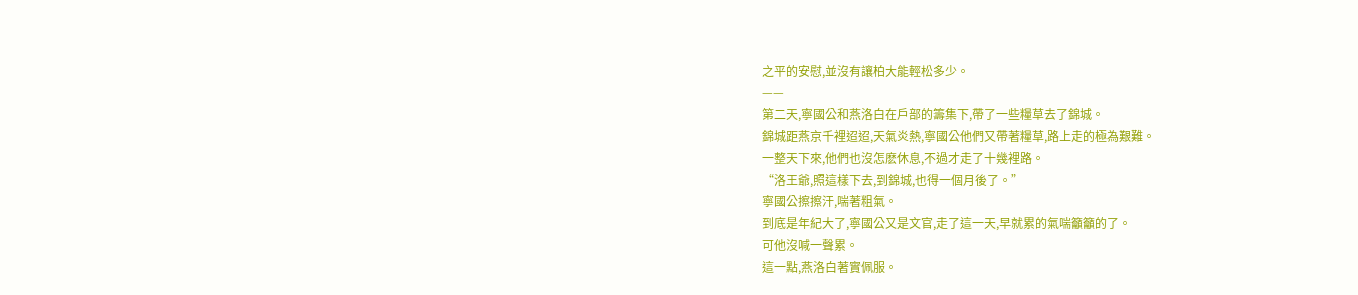之平的安慰,並沒有讓柏大能輕松多少。
——
第二天,寧國公和燕洛白在戶部的籌集下,帶了一些糧草去了錦城。
錦城距燕京千裡迢迢,天氣炎熱,寧國公他們又帶著糧草,路上走的極為艱難。
一整天下來,他們也沒怎麽休息,不過才走了十幾裡路。
“洛王爺,照這樣下去,到錦城,也得一個月後了。”
寧國公擦擦汗,喘著粗氣。
到底是年紀大了,寧國公又是文官,走了這一天,早就累的氣喘籲籲的了。
可他沒喊一聲累。
這一點,燕洛白著實佩服。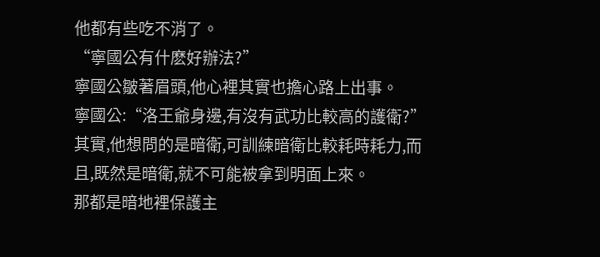他都有些吃不消了。
“寧國公有什麽好辦法?”
寧國公皺著眉頭,他心裡其實也擔心路上出事。
寧國公:“洛王爺身邊,有沒有武功比較高的護衛?”
其實,他想問的是暗衛,可訓練暗衛比較耗時耗力,而且,既然是暗衛,就不可能被拿到明面上來。
那都是暗地裡保護主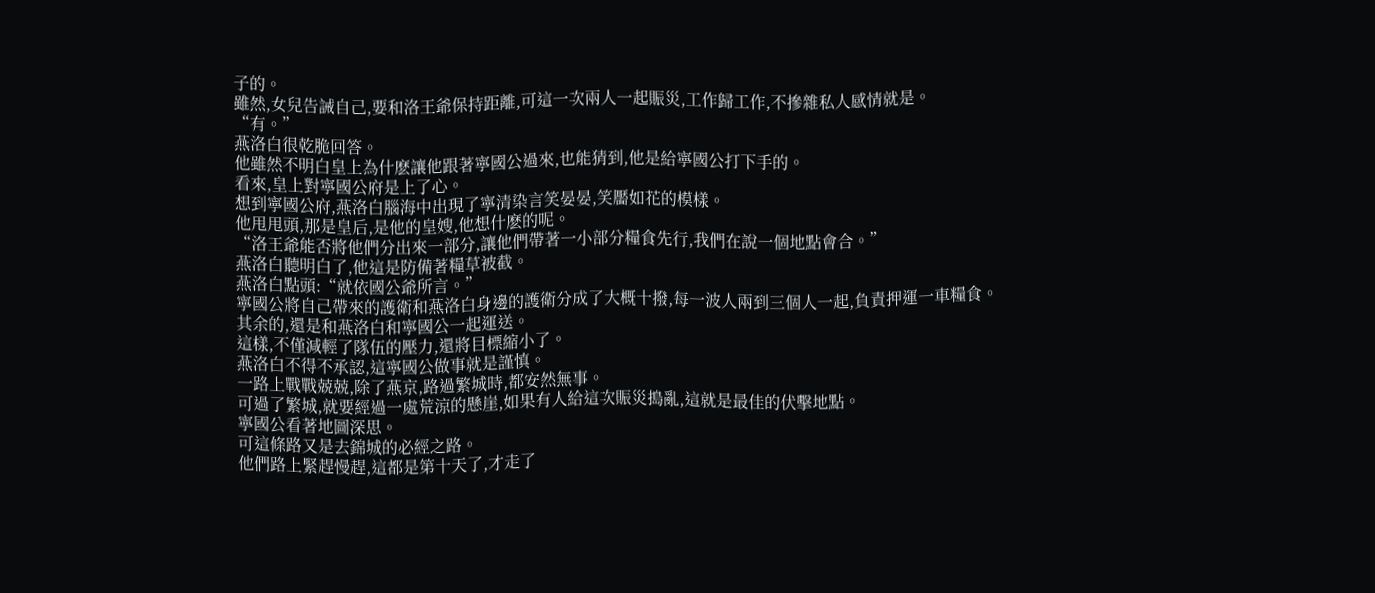子的。
雖然,女兒告誡自己,要和洛王爺保持距離,可這一次兩人一起賑災,工作歸工作,不摻雜私人感情就是。
“有。”
燕洛白很乾脆回答。
他雖然不明白皇上為什麽讓他跟著寧國公過來,也能猜到,他是給寧國公打下手的。
看來,皇上對寧國公府是上了心。
想到寧國公府,燕洛白腦海中出現了寧清染言笑晏晏,笑靨如花的模樣。
他甩甩頭,那是皇后,是他的皇嫂,他想什麽的呢。
“洛王爺能否將他們分出來一部分,讓他們帶著一小部分糧食先行,我們在說一個地點會合。”
燕洛白聽明白了,他這是防備著糧草被截。
燕洛白點頭:“就依國公爺所言。”
寧國公將自己帶來的護衛和燕洛白身邊的護衛分成了大概十撥,每一波人兩到三個人一起,負責押運一車糧食。
其余的,還是和燕洛白和寧國公一起運送。
這樣,不僅減輕了隊伍的壓力,還將目標縮小了。
燕洛白不得不承認,這寧國公做事就是謹慎。
一路上戰戰兢兢,除了燕京,路過繁城時,都安然無事。
可過了繁城,就要經過一處荒涼的懸崖,如果有人給這次賑災搗亂,這就是最佳的伏擊地點。
寧國公看著地圖深思。
可這條路又是去錦城的必經之路。
他們路上緊趕慢趕,這都是第十天了,才走了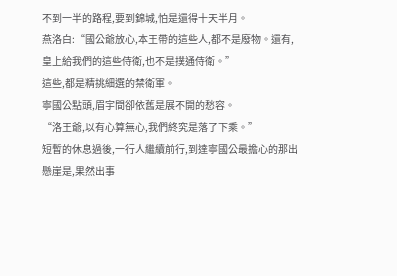不到一半的路程,要到錦城,怕是還得十天半月。
燕洛白:“國公爺放心,本王帶的這些人,都不是廢物。還有,皇上給我們的這些侍衛,也不是撲通侍衛。”
這些,都是精挑細選的禁衛軍。
寧國公點頭,眉宇間卻依舊是展不開的愁容。
“洛王爺,以有心算無心,我們終究是落了下乘。”
短暫的休息過後,一行人繼續前行,到達寧國公最擔心的那出懸崖是,果然出事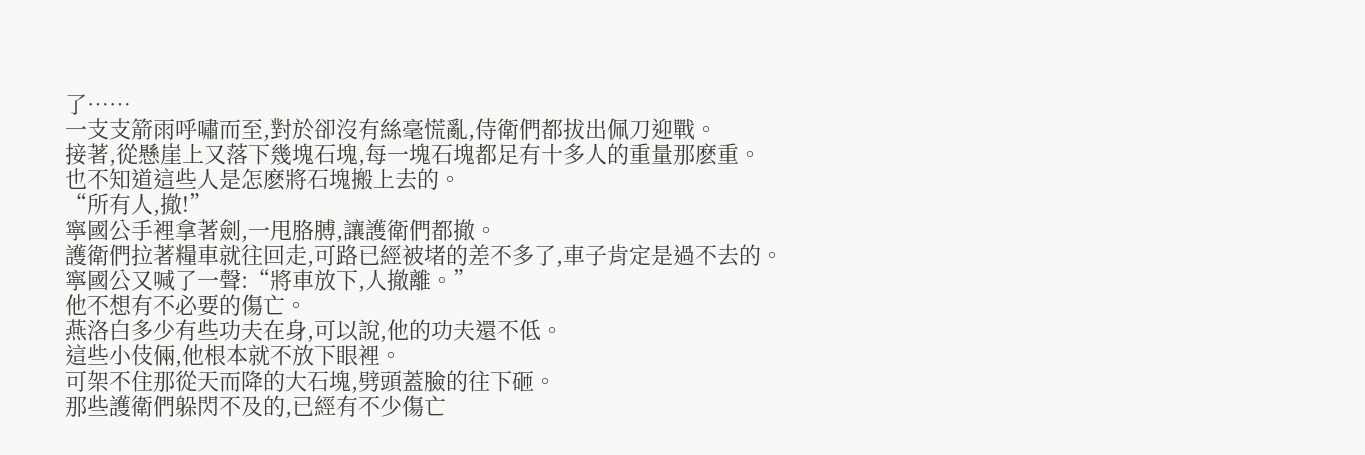了……
一支支箭雨呼嘯而至,對於卻沒有絲毫慌亂,侍衛們都拔出佩刀迎戰。
接著,從懸崖上又落下幾塊石塊,每一塊石塊都足有十多人的重量那麽重。
也不知道這些人是怎麽將石塊搬上去的。
“所有人,撤!”
寧國公手裡拿著劍,一甩胳膊,讓護衛們都撤。
護衛們拉著糧車就往回走,可路已經被堵的差不多了,車子肯定是過不去的。
寧國公又喊了一聲:“將車放下,人撤離。”
他不想有不必要的傷亡。
燕洛白多少有些功夫在身,可以說,他的功夫還不低。
這些小伎倆,他根本就不放下眼裡。
可架不住那從天而降的大石塊,劈頭蓋臉的往下砸。
那些護衛們躲閃不及的,已經有不少傷亡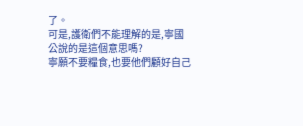了。
可是,護衛們不能理解的是,寧國公說的是這個意思嗎?
寧願不要糧食,也要他們顧好自己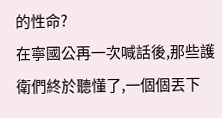的性命?
在寧國公再一次喊話後,那些護衛們終於聽懂了,一個個丟下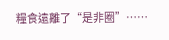糧食遠離了“是非圈”……